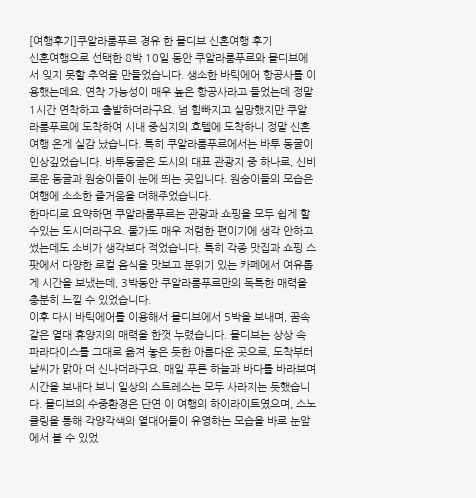[여행후기]쿠알라룸푸르 경유 한 몰디브 신혼여행 후기
신혼여행으로 선택한 8박 10일 동안 쿠알라룸푸르와 몰디브에서 잊지 못할 추억을 만들었습니다. 생소한 바틱에어 항공사를 이용했는데요. 연착 가능성이 매우 높은 항공사라고 들었는데 정말 1시간 연착하고 출발하더라구요. 넘 힘빠지고 실망했지만 쿠알라룸푸르에 도착하여 시내 중심지의 호텔에 도착하니 정말 신혼여행 온게 실감 났습니다. 특히 쿠알라룸푸르에서는 바투 동굴이 인상깊었습니다. 바투동굴은 도시의 대표 관광지 중 하나로, 신비로운 동굴과 원숭이들이 눈에 띄는 곳입니다. 원숭이들의 모습은 여행에 소소한 즐거움을 더해주었습니다.
한마디로 요약하면 쿠알라룸푸르는 관광과 쇼핑을 모두 쉽게 할 수있는 도시더라구요. 물가도 매우 저렴한 편이기에 생각 안하고 썼는데도 소비가 생각보다 적었습니다. 특히 각종 맛집과 쇼핑 스팟에서 다양한 로컬 음식을 맛보고 분위기 있는 카페에서 여유롭게 시간을 보냈는데, 3박동안 쿠알라룸푸르만의 독특한 매력을 충분히 느낄 수 있었습니다.
이후 다시 바틱에어를 이용해서 몰디브에서 5박을 보내며, 꿈속 같은 열대 휴양지의 매력을 한껏 누렸습니다. 몰디브는 상상 속 파라다이스를 그대로 옮겨 놓은 듯한 아름다운 곳으로, 도착부터 날씨가 맑아 더 신나더라구요. 매일 푸른 하늘과 바다를 바라보며 시간을 보내다 보니 일상의 스트레스는 모두 사라지는 듯했습니다. 몰디브의 수중환경은 단연 이 여행의 하이라이트였으며, 스노클링을 통해 각양각색의 열대어들이 유영하는 모습을 바로 눈앞에서 볼 수 있었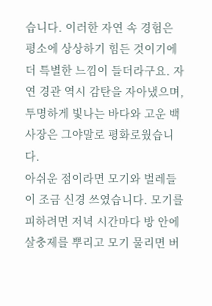습니다. 이러한 자연 속 경험은 평소에 상상하기 힘든 것이기에 더 특별한 느낌이 들더라구요. 자연 경관 역시 감탄을 자아냈으며, 투명하게 빛나는 바다와 고운 백사장은 그야말로 평화로웠습니다.
아쉬운 점이라면 모기와 벌레들이 조금 신경 쓰였습니다. 모기를 피하려면 저녁 시간마다 방 안에 살충제를 뿌리고 모기 물리면 버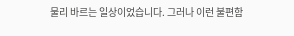물리 바르는 일상이었습니다. 그러나 이런 불편함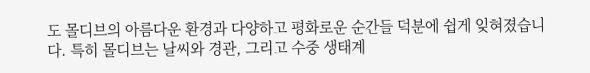도 몰디브의 아름다운 환경과 다양하고 평화로운 순간들 덕분에 쉽게 잊혀졌습니다. 특히 몰디브는 날씨와 경관, 그리고 수중 생태계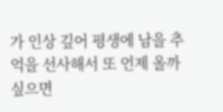가 인상 깊어 평생에 남을 추억을 선사해서 또 언제 올까 싶으면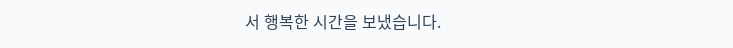서 행복한 시간을 보냈습니다.